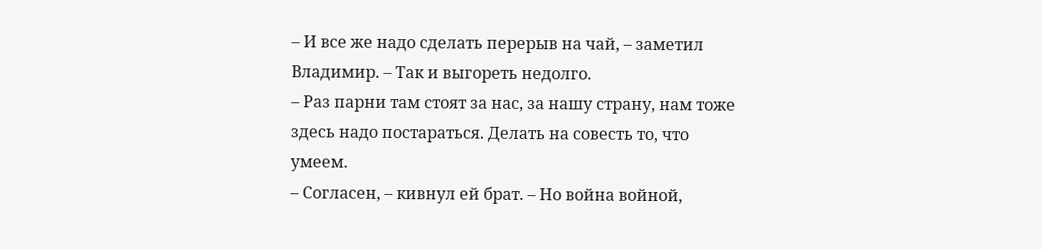– И все же надо сделать перерыв на чай, – заметил Владимир. – Так и выгореть недолго.
– Раз парни там стоят за нас, за нашу страну, нам тоже здесь надо постараться. Делать на совесть то, что умеем.
– Согласен, – кивнул ей брат. – Но война войной,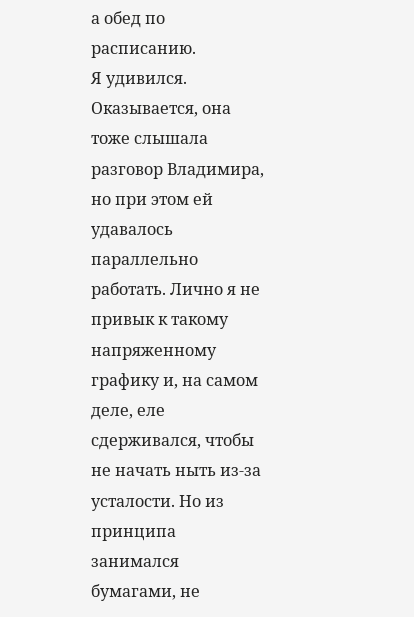а обед по расписанию.
Я удивился. Оказывается, она тоже слышала разговор Владимира, но при этом ей удавалось параллельно работать. Лично я не привык к такому напряженному графику и, на самом деле, еле сдерживался, чтобы не начать ныть из-за усталости. Но из принципа занимался бумагами, не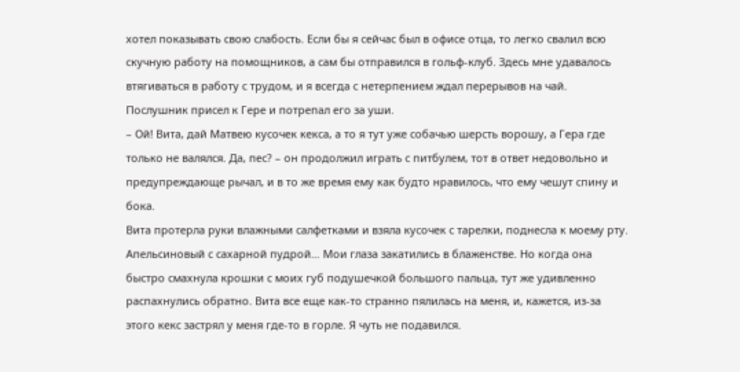хотел показывать свою слабость. Если бы я сейчас был в офисе отца, то легко свалил всю скучную работу на помощников, а сам бы отправился в гольф-клуб. Здесь мне удавалось втягиваться в работу с трудом, и я всегда с нетерпением ждал перерывов на чай.
Послушник присел к Гере и потрепал его за уши.
– Ой! Вита, дай Матвею кусочек кекса, а то я тут уже собачью шерсть ворошу, а Гера где только не валялся. Да, пес? – он продолжил играть с питбулем, тот в ответ недовольно и предупреждающе рычал, и в то же время ему как будто нравилось, что ему чешут спину и бока.
Вита протерла руки влажными салфетками и взяла кусочек с тарелки, поднесла к моему рту. Апельсиновый с сахарной пудрой… Мои глаза закатились в блаженстве. Но когда она быстро смахнула крошки с моих губ подушечкой большого пальца, тут же удивленно распахнулись обратно. Вита все еще как-то странно пялилась на меня, и, кажется, из-за этого кекс застрял у меня где-то в горле. Я чуть не подавился.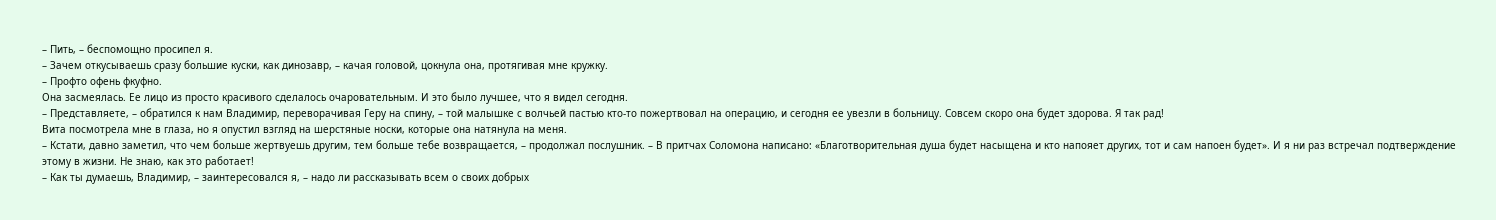– Пить, – беспомощно просипел я.
– Зачем откусываешь сразу большие куски, как динозавр, – качая головой, цокнула она, протягивая мне кружку.
– Профто офень фкуфно.
Она засмеялась. Ее лицо из просто красивого сделалось очаровательным. И это было лучшее, что я видел сегодня.
– Представляете, – обратился к нам Владимир, переворачивая Геру на спину, – той малышке с волчьей пастью кто-то пожертвовал на операцию, и сегодня ее увезли в больницу. Совсем скоро она будет здорова. Я так рад!
Вита посмотрела мне в глаза, но я опустил взгляд на шерстяные носки, которые она натянула на меня.
– Кстати, давно заметил, что чем больше жертвуешь другим, тем больше тебе возвращается, – продолжал послушник. – В притчах Соломона написано: «Благотворительная душа будет насыщена и кто напояет других, тот и сам напоен будет». И я ни раз встречал подтверждение этому в жизни. Не знаю, как это работает!
– Как ты думаешь, Владимир, – заинтересовался я, – надо ли рассказывать всем о своих добрых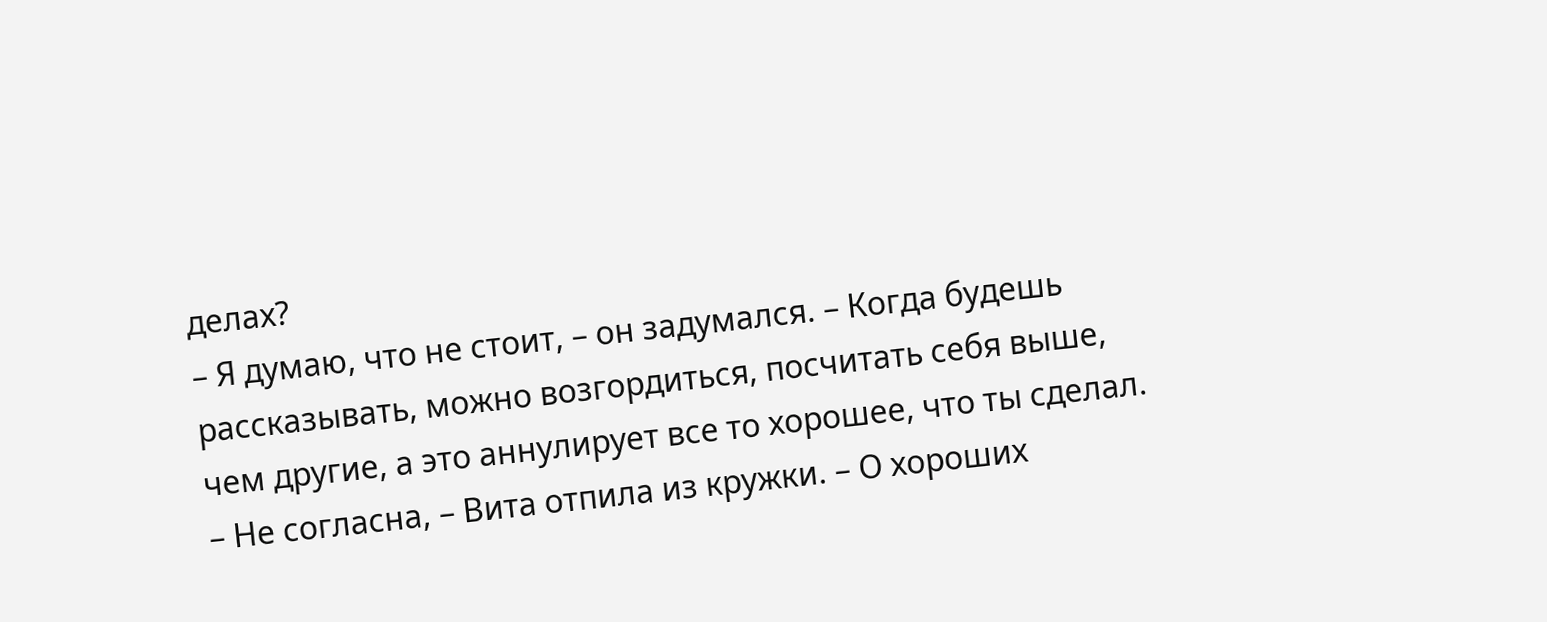делах?
– Я думаю, что не стоит, – он задумался. – Когда будешь рассказывать, можно возгордиться, посчитать себя выше, чем другие, а это аннулирует все то хорошее, что ты сделал.
– Не согласна, – Вита отпила из кружки. – О хороших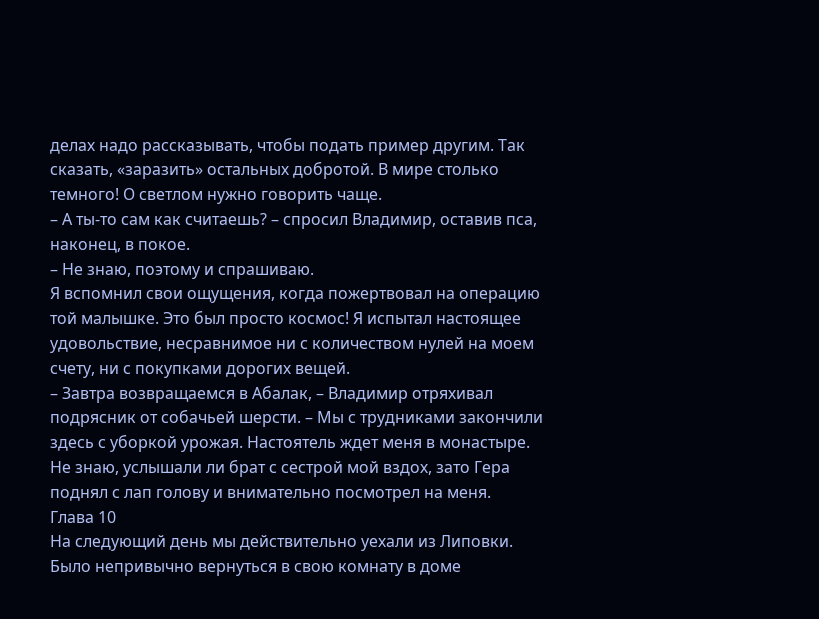делах надо рассказывать, чтобы подать пример другим. Так сказать, «заразить» остальных добротой. В мире столько темного! О светлом нужно говорить чаще.
– А ты-то сам как считаешь? – спросил Владимир, оставив пса, наконец, в покое.
– Не знаю, поэтому и спрашиваю.
Я вспомнил свои ощущения, когда пожертвовал на операцию той малышке. Это был просто космос! Я испытал настоящее удовольствие, несравнимое ни с количеством нулей на моем счету, ни с покупками дорогих вещей.
– Завтра возвращаемся в Абалак, – Владимир отряхивал подрясник от собачьей шерсти. – Мы с трудниками закончили здесь с уборкой урожая. Настоятель ждет меня в монастыре.
Не знаю, услышали ли брат с сестрой мой вздох, зато Гера поднял с лап голову и внимательно посмотрел на меня.
Глава 10
На следующий день мы действительно уехали из Липовки. Было непривычно вернуться в свою комнату в доме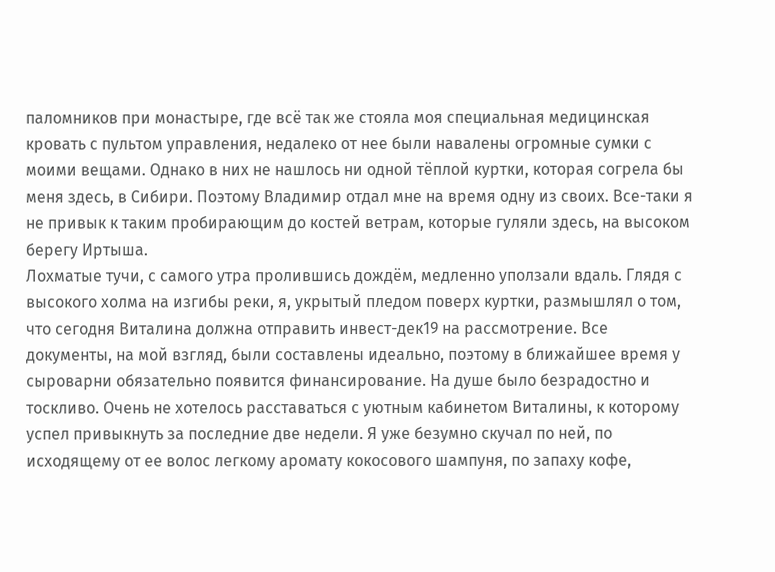паломников при монастыре, где всё так же стояла моя специальная медицинская кровать с пультом управления, недалеко от нее были навалены огромные сумки с моими вещами. Однако в них не нашлось ни одной тёплой куртки, которая согрела бы меня здесь, в Сибири. Поэтому Владимир отдал мне на время одну из своих. Все-таки я не привык к таким пробирающим до костей ветрам, которые гуляли здесь, на высоком берегу Иртыша.
Лохматые тучи, с самого утра пролившись дождём, медленно уползали вдаль. Глядя с высокого холма на изгибы реки, я, укрытый пледом поверх куртки, размышлял о том, что сегодня Виталина должна отправить инвест-дек19 на рассмотрение. Все документы, на мой взгляд, были составлены идеально, поэтому в ближайшее время у сыроварни обязательно появится финансирование. На душе было безрадостно и тоскливо. Очень не хотелось расставаться с уютным кабинетом Виталины, к которому успел привыкнуть за последние две недели. Я уже безумно скучал по ней, по исходящему от ее волос легкому аромату кокосового шампуня, по запаху кофе,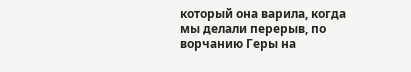который она варила, когда мы делали перерыв, по ворчанию Геры на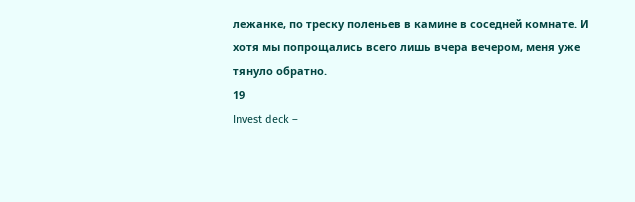лежанке, по треску поленьев в камине в соседней комнате. И хотя мы попрощались всего лишь вчера вечером, меня уже тянуло обратно.
19
Invest deck –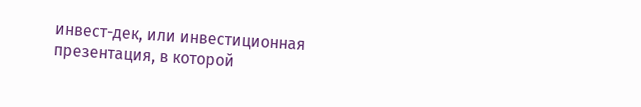инвест-дек, или инвестиционная презентация, в которой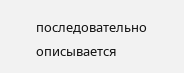последовательно описывается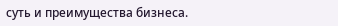суть и преимущества бизнеса.